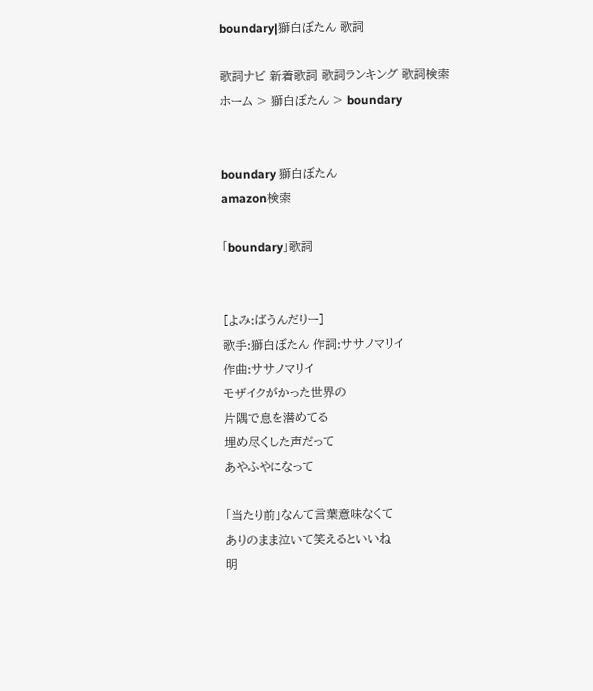boundary|獅白ぼたん 歌詞

歌詞ナビ 新着歌詞 歌詞ランキング 歌詞検索
ホーム > 獅白ぼたん > boundary


boundary 獅白ぼたん
amazon検索

「boundary」歌詞


[よみ:ばうんだりー]
歌手:獅白ぼたん 作詞:ササノマリイ
作曲:ササノマリイ
モザイクがかった世界の
片隅で息を潜めてる
埋め尽くした声だって
あやふやになって

「当たり前」なんて言葉意味なくて
ありのまま泣いて笑えるといいね
明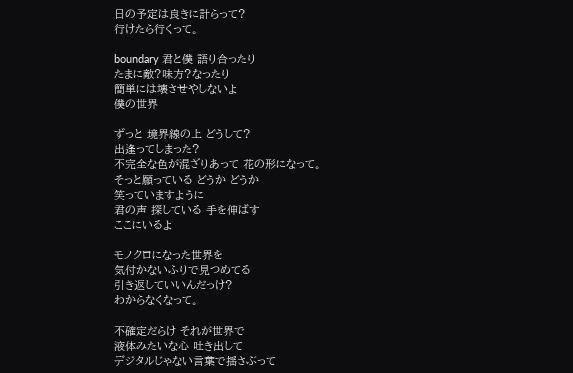日の予定は良きに計らって?
行けたら行くって。

boundary 君と僕 語り合ったり
たまに敵?味方?なったり
簡単には壊させやしないよ
僕の世界

ずっと 境界線の上 どうして?
出逢ってしまった?
不完全な色が混ざりあって 花の形になって。
そっと願っている どうか どうか
笑っていますように
君の声 探している 手を伸ばす
ここにいるよ

モノクロになった世界を
気付かないふりで見つめてる
引き返していいんだっけ?
わからなくなって。

不確定だらけ それが世界で
液体みたいな心 吐き出して
デジタルじゃない言葉で揺さぶって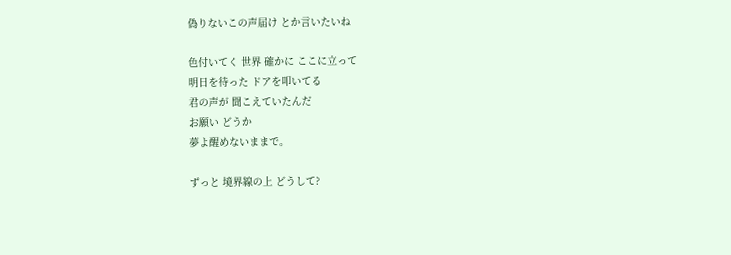偽りないこの声届け とか言いたいね

色付いてく 世界 確かに ここに立って
明日を待った ドアを叩いてる
君の声が 聞こえていたんだ
お願い どうか
夢よ醒めないままで。

ずっと 境界線の上 どうして?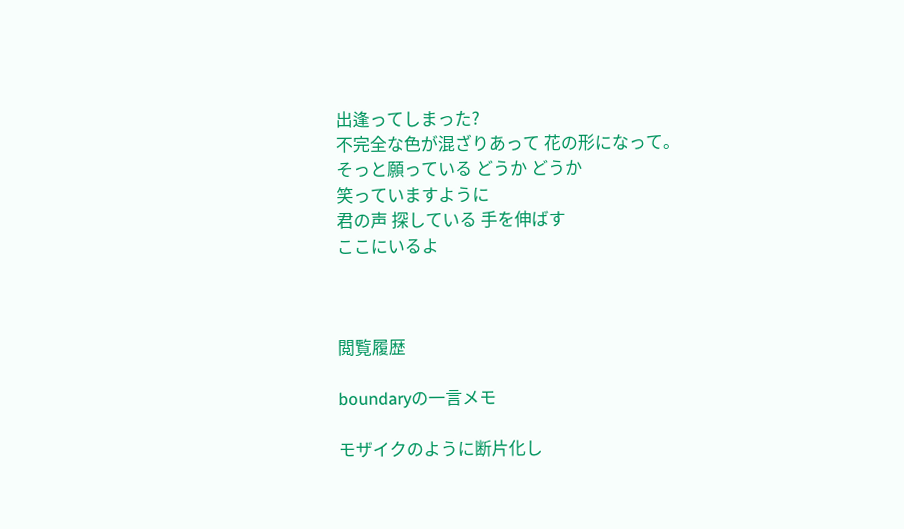出逢ってしまった?
不完全な色が混ざりあって 花の形になって。
そっと願っている どうか どうか
笑っていますように
君の声 探している 手を伸ばす
ここにいるよ



閲覧履歴

boundaryの一言メモ

モザイクのように断片化し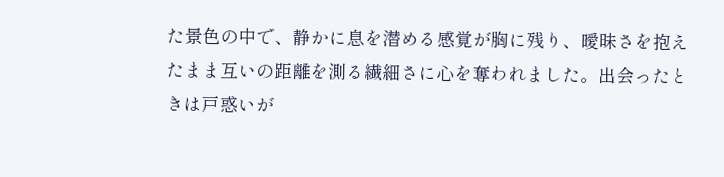た景色の中で、静かに息を潜める感覚が胸に残り、曖昧さを抱えたまま互いの距離を測る繊細さに心を奪われました。出会ったときは戸惑いが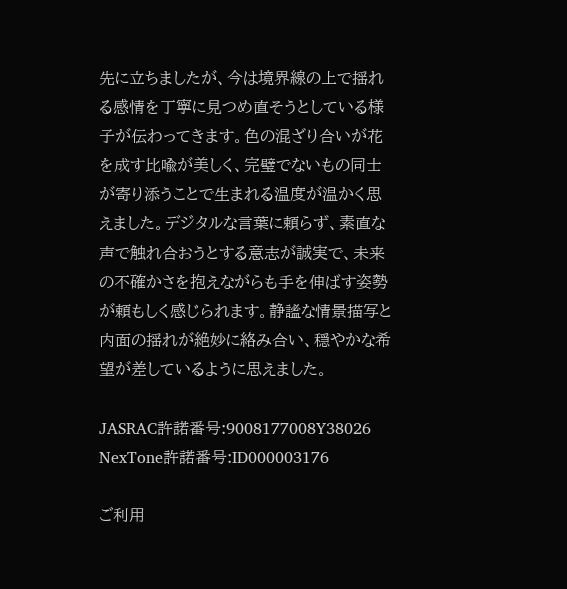先に立ちましたが、今は境界線の上で揺れる感情を丁寧に見つめ直そうとしている様子が伝わってきます。色の混ざり合いが花を成す比喩が美しく、完璧でないもの同士が寄り添うことで生まれる温度が温かく思えました。デジタルな言葉に頼らず、素直な声で触れ合おうとする意志が誠実で、未来の不確かさを抱えながらも手を伸ばす姿勢が頼もしく感じられます。静謐な情景描写と内面の揺れが絶妙に絡み合い、穏やかな希望が差しているように思えました。

JASRAC許諾番号:9008177008Y38026
NexTone許諾番号:ID000003176

ご利用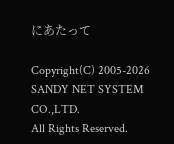にあたって

Copyright(C) 2005-2026
SANDY NET SYSTEM CO.,LTD.
All Rights Reserved.